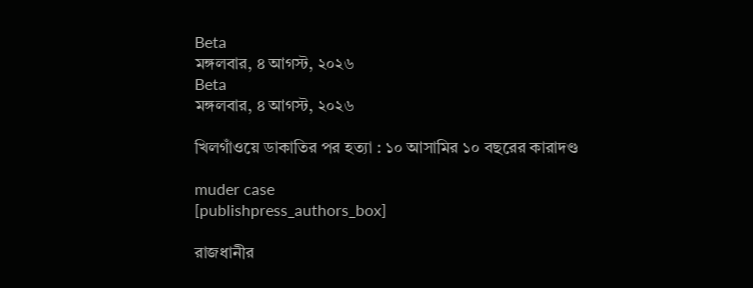Beta
মঙ্গলবার, ৪ আগস্ট, ২০২৬
Beta
মঙ্গলবার, ৪ আগস্ট, ২০২৬

খিলগাঁওয়ে ডাকাতির পর হত্যা : ১০ আসামির ১০ বছরের কারাদণ্ড

muder case
[publishpress_authors_box]

রাজধানীর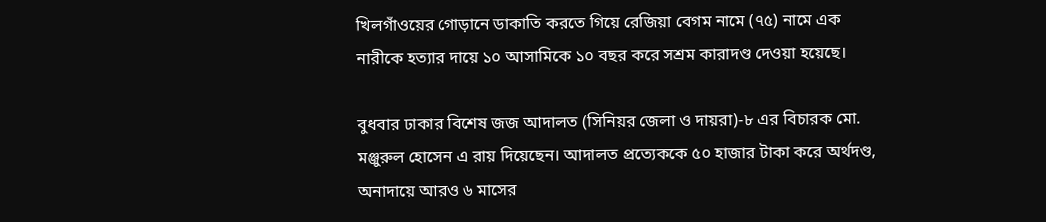খিলগাঁওয়ের গোড়ানে ডাকাতি করতে গিয়ে রেজিয়া বেগম নামে (৭৫) নামে এক নারীকে হত্যার দায়ে ১০ আসামিকে ১০ বছর করে সশ্রম কারাদণ্ড দেওয়া হয়েছে।

বুধবার ঢাকার বিশেষ জজ আদালত (সিনিয়র জেলা ও দায়রা)-৮ এর বিচারক মো. মঞ্জুরুল হোসেন এ রায় দিয়েছেন। আদালত প্রত্যেককে ৫০ হাজার টাকা করে অর্থদণ্ড, অনাদায়ে আরও ৬ মাসের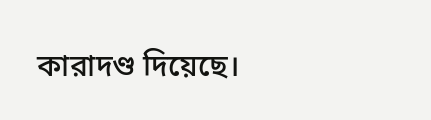কারাদণ্ড দিয়েছে।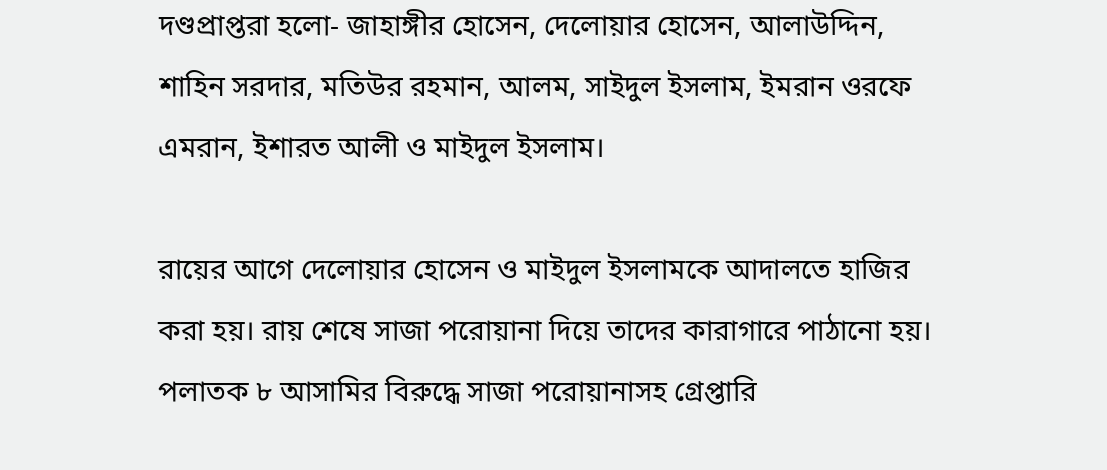দণ্ডপ্রাপ্তরা হলো- জাহাঙ্গীর হোসেন, দেলোয়ার হোসেন, আলাউদ্দিন, শাহিন সরদার, মতিউর রহমান, আলম, সাইদুল ইসলাম, ইমরান ওরফে এমরান, ইশারত আলী ও মাইদুল ইসলাম।

রায়ের আগে দেলোয়ার হোসেন ও মাইদুল ইসলামকে আদালতে হাজির করা হয়। রায় শেষে সাজা পরোয়ানা দিয়ে তাদের কারাগারে পাঠানো হয়। পলাতক ৮ আসামির বিরুদ্ধে সাজা পরোয়ানাসহ গ্রেপ্তারি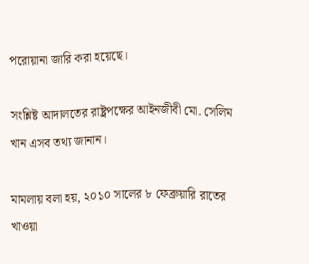পরোয়ানা জারি করা হয়েছে।

সংশ্লিষ্ট আদালতের রাষ্ট্রপক্ষের আইনজীবী মো. সেলিম খান এসব তথ্য জানান।

মামলায় বলা হয়, ২০১০ সালের ৮ ফেব্রুয়ারি রাতের খাওয়া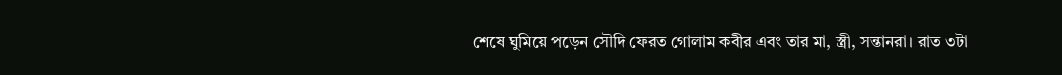শেষে ঘুমিয়ে পড়েন সৌদি ফেরত গোলাম কবীর এবং তার মা, স্ত্রী, সন্তানরা। রাত ৩টা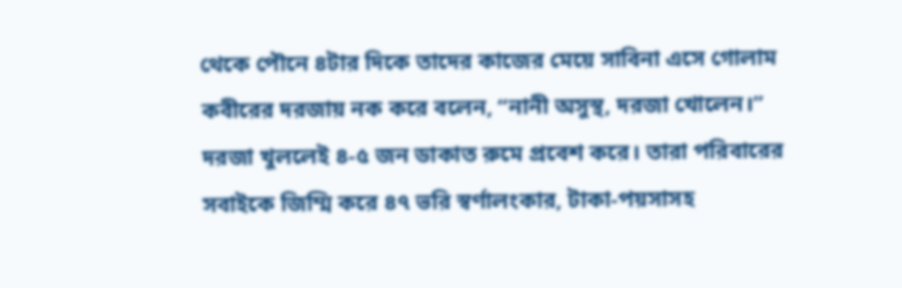থেকে পৌনে ৪টার দিকে তাদের কাজের মেয়ে সাবিনা এসে গোলাম কবীরের দরজায় নক করে বলেন, “নানী অসুস্থ, দরজা খোলেন।” দরজা খুললেই ৪-৫ জন ডাকাত রুমে প্রবেশ করে। তারা পরিবারের সবাইকে জিম্মি করে ৪৭ ভরি স্বর্ণালংকার, টাকা-পয়সাসহ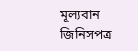মূল্যবান জিনিসপত্র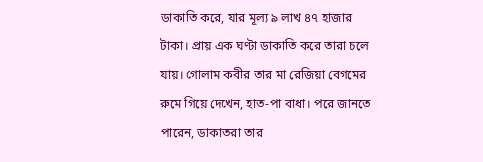ডাকাতি করে, যার মূল্য ৯ লাখ ৪৭ হাজার টাকা। প্রায় এক ঘণ্টা ডাকাতি করে তারা চলে যায়। গোলাম কবীর তার মা রেজিয়া বেগমের রুমে গিয়ে দেখেন, হাত-পা বাধা। পরে জানতে পারেন, ডাকাতরা তার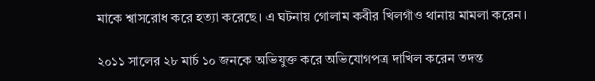মাকে শ্বাসরোধ করে হত্যা করেছে। এ ঘটনায় গোলাম কবীর খিলগাঁও থানায় মামলা করেন।

২০১১ সালের ২৮ মার্চ ১০ জনকে অভিযুক্ত করে অভিযোগপত্র দাখিল করেন তদন্ত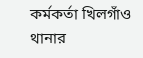কর্মকর্তা খিলগাঁও থানার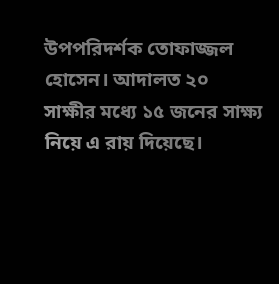উপপরিদর্শক তোফাজ্জল হোসেন। আদালত ২০ সাক্ষীর মধ্যে ১৫ জনের সাক্ষ্য নিয়ে এ রায় দিয়েছে।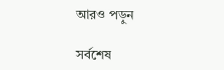আরও পড়ুন

সর্বশেষ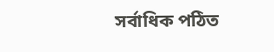সর্বাধিক পঠিত